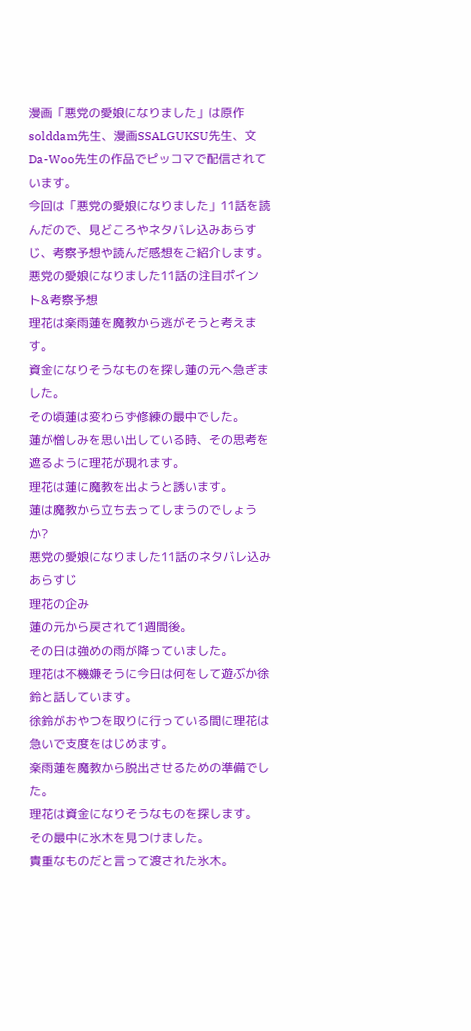漫画「悪党の愛娘になりました」は原作solddam先生、漫画SSALGUKSU先生、文Da-Woo先生の作品でピッコマで配信されています。
今回は「悪党の愛娘になりました」11話を読んだので、見どころやネタバレ込みあらすじ、考察予想や読んだ感想をご紹介します。
悪党の愛娘になりました11話の注目ポイント&考察予想
理花は楽雨蓮を魔教から逃がそうと考えます。
資金になりそうなものを探し蓮の元へ急ぎました。
その頃蓮は変わらず修練の最中でした。
蓮が憎しみを思い出している時、その思考を遮るように理花が現れます。
理花は蓮に魔教を出ようと誘います。
蓮は魔教から立ち去ってしまうのでしょうか?
悪党の愛娘になりました11話のネタバレ込みあらすじ
理花の企み
蓮の元から戻されて1週間後。
その日は強めの雨が降っていました。
理花は不機嫌そうに今日は何をして遊ぶか徐鈴と話しています。
徐鈴がおやつを取りに行っている間に理花は急いで支度をはじめます。
楽雨蓮を魔教から脱出させるための準備でした。
理花は資金になりそうなものを探します。
その最中に氷木を見つけました。
貴重なものだと言って渡された氷木。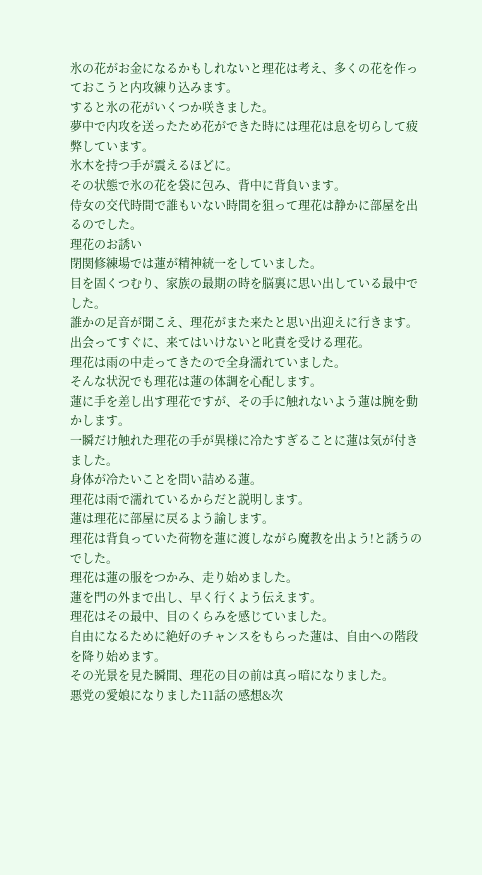氷の花がお金になるかもしれないと理花は考え、多くの花を作っておこうと内攻練り込みます。
すると氷の花がいくつか咲きました。
夢中で内攻を送ったため花ができた時には理花は息を切らして疲弊しています。
氷木を持つ手が震えるほどに。
その状態で氷の花を袋に包み、背中に背負います。
侍女の交代時間で誰もいない時間を狙って理花は静かに部屋を出るのでした。
理花のお誘い
閉関修練場では蓮が精神統一をしていました。
目を固くつむり、家族の最期の時を脳裏に思い出している最中でした。
誰かの足音が聞こえ、理花がまた来たと思い出迎えに行きます。
出会ってすぐに、来てはいけないと叱責を受ける理花。
理花は雨の中走ってきたので全身濡れていました。
そんな状況でも理花は蓮の体調を心配します。
蓮に手を差し出す理花ですが、その手に触れないよう蓮は腕を動かします。
一瞬だけ触れた理花の手が異様に冷たすぎることに蓮は気が付きました。
身体が冷たいことを問い詰める蓮。
理花は雨で濡れているからだと説明します。
蓮は理花に部屋に戻るよう諭します。
理花は背負っていた荷物を蓮に渡しながら魔教を出よう!と誘うのでした。
理花は蓮の服をつかみ、走り始めました。
蓮を門の外まで出し、早く行くよう伝えます。
理花はその最中、目のくらみを感じていました。
自由になるために絶好のチャンスをもらった蓮は、自由への階段を降り始めます。
その光景を見た瞬間、理花の目の前は真っ暗になりました。
悪党の愛娘になりました11話の感想&次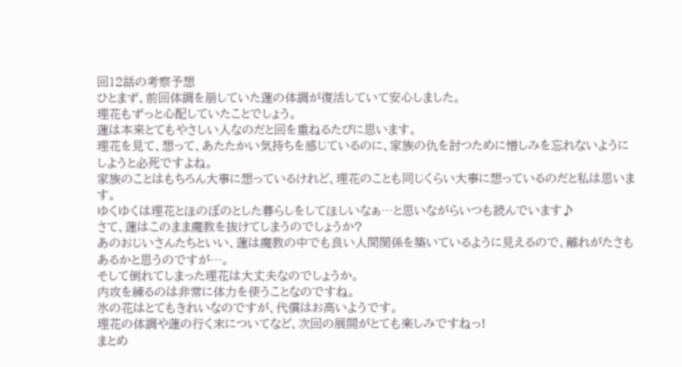回12話の考察予想
ひとまず、前回体調を崩していた蓮の体調が復活していて安心しました。
理花もずっと心配していたことでしょう。
蓮は本来とてもやさしい人なのだと回を重ねるたびに思います。
理花を見て、想って、あたたかい気持ちを感じているのに、家族の仇を討つために憎しみを忘れないようにしようと必死ですよね。
家族のことはもちろん大事に想っているけれど、理花のことも同じくらい大事に想っているのだと私は思います。
ゆくゆくは理花とほのぼのとした暮らしをしてほしいなぁ…と思いながらいつも読んでいます♪
さて、蓮はこのまま魔教を抜けてしまうのでしょうか?
あのおじいさんたちといい、蓮は魔教の中でも良い人間関係を築いているように見えるので、離れがたさもあるかと思うのですが…。
そして倒れてしまった理花は大丈夫なのでしょうか。
内攻を練るのは非常に体力を使うことなのですね。
氷の花はとてもきれいなのですが、代償はお高いようです。
理花の体調や蓮の行く末についてなど、次回の展開がとても楽しみですねっ!
まとめ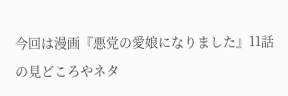今回は漫画『悪党の愛娘になりました』11話の見どころやネタ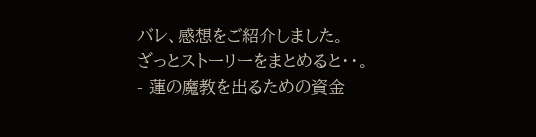バレ、感想をご紹介しました。
ざっとストーリーをまとめると・・。
- 蓮の魔教を出るための資金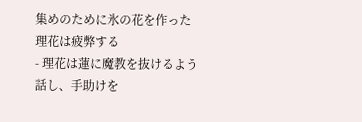集めのために氷の花を作った理花は疲弊する
- 理花は蓮に魔教を抜けるよう話し、手助けを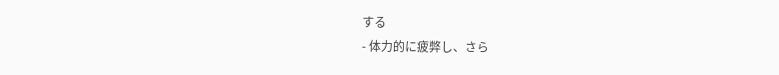する
- 体力的に疲弊し、さら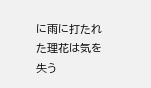に雨に打たれた理花は気を失う